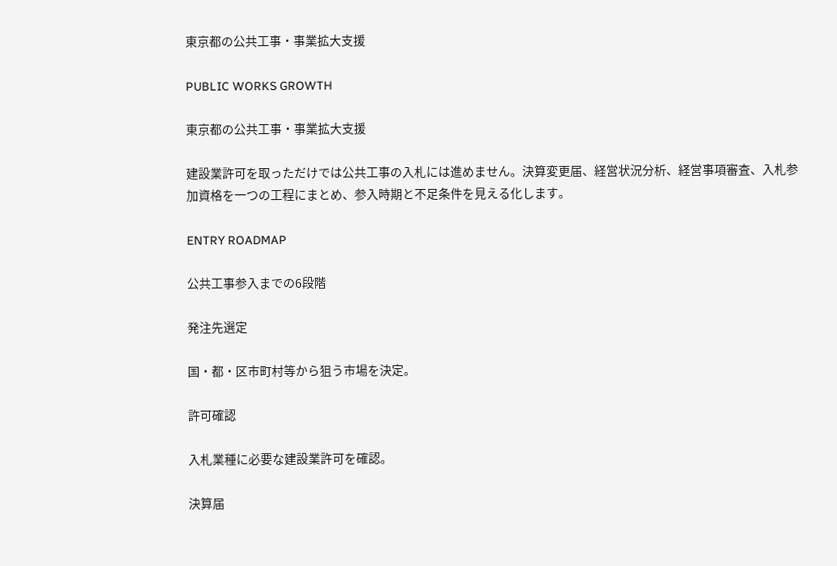東京都の公共工事・事業拡大支援

PUBLIC WORKS GROWTH

東京都の公共工事・事業拡大支援

建設業許可を取っただけでは公共工事の入札には進めません。決算変更届、経営状況分析、経営事項審査、入札参加資格を一つの工程にまとめ、参入時期と不足条件を見える化します。

ENTRY ROADMAP

公共工事参入までの6段階

発注先選定

国・都・区市町村等から狙う市場を決定。

許可確認

入札業種に必要な建設業許可を確認。

決算届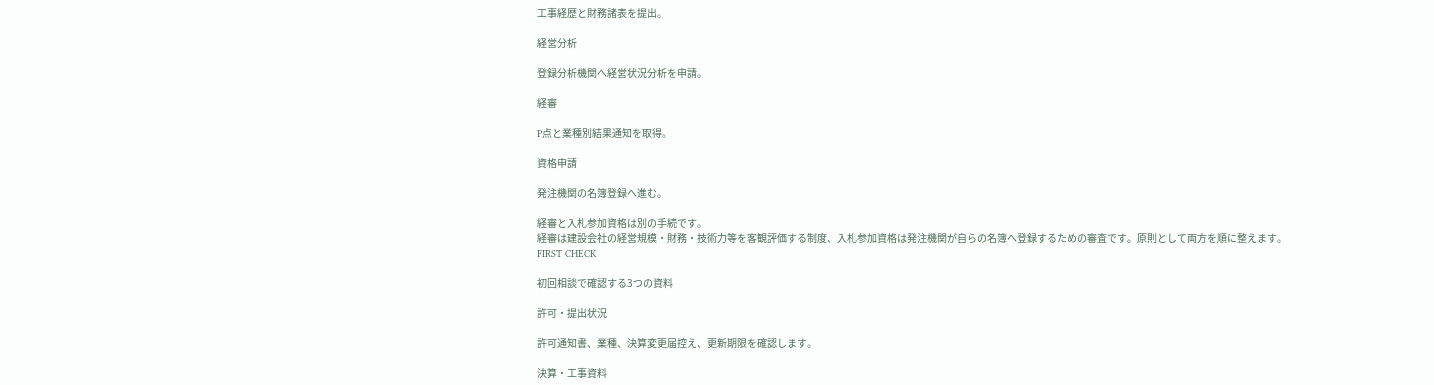工事経歴と財務諸表を提出。

経営分析

登録分析機関へ経営状況分析を申請。

経審

P点と業種別結果通知を取得。

資格申請

発注機関の名簿登録へ進む。

経審と入札参加資格は別の手続です。
経審は建設会社の経営規模・財務・技術力等を客観評価する制度、入札参加資格は発注機関が自らの名簿へ登録するための審査です。原則として両方を順に整えます。
FIRST CHECK

初回相談で確認する3つの資料

許可・提出状況

許可通知書、業種、決算変更届控え、更新期限を確認します。

決算・工事資料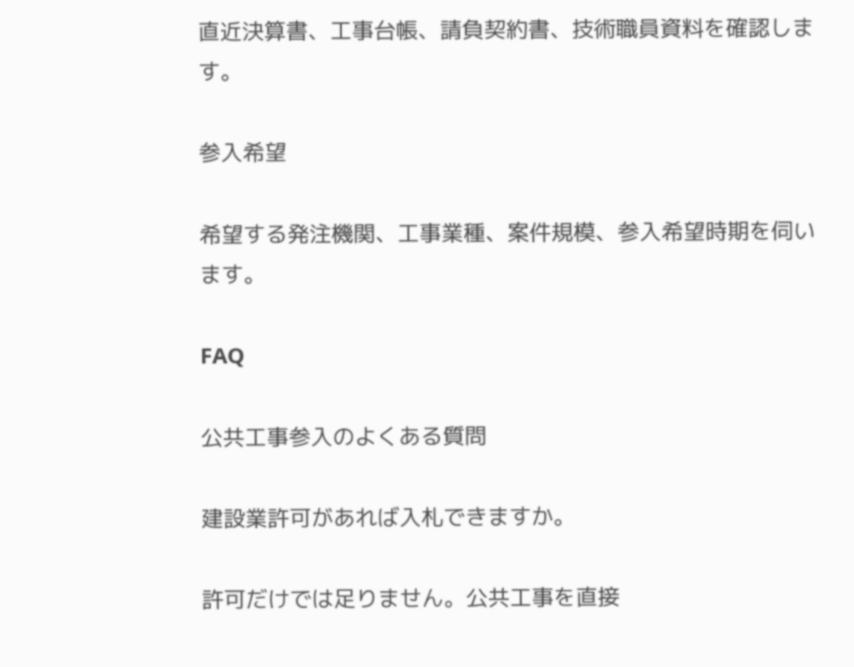直近決算書、工事台帳、請負契約書、技術職員資料を確認します。

参入希望

希望する発注機関、工事業種、案件規模、参入希望時期を伺います。

FAQ

公共工事参入のよくある質問

建設業許可があれば入札できますか。

許可だけでは足りません。公共工事を直接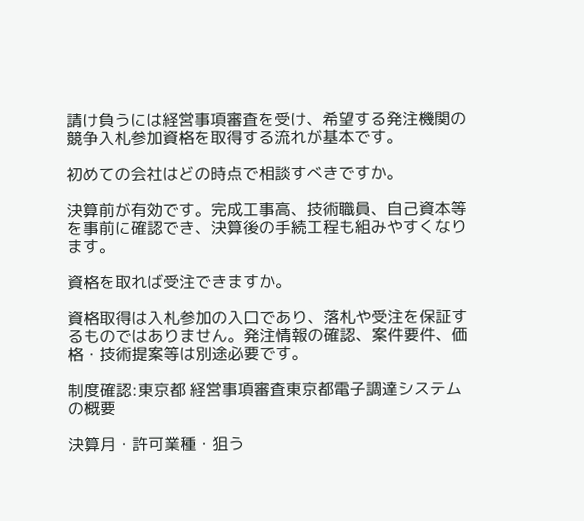請け負うには経営事項審査を受け、希望する発注機関の競争入札参加資格を取得する流れが基本です。

初めての会社はどの時点で相談すべきですか。

決算前が有効です。完成工事高、技術職員、自己資本等を事前に確認でき、決算後の手続工程も組みやすくなります。

資格を取れば受注できますか。

資格取得は入札参加の入口であり、落札や受注を保証するものではありません。発注情報の確認、案件要件、価格・技術提案等は別途必要です。

制度確認:東京都 経営事項審査東京都電子調達システムの概要

決算月・許可業種・狙う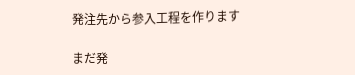発注先から参入工程を作ります

まだ発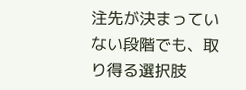注先が決まっていない段階でも、取り得る選択肢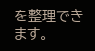を整理できます。